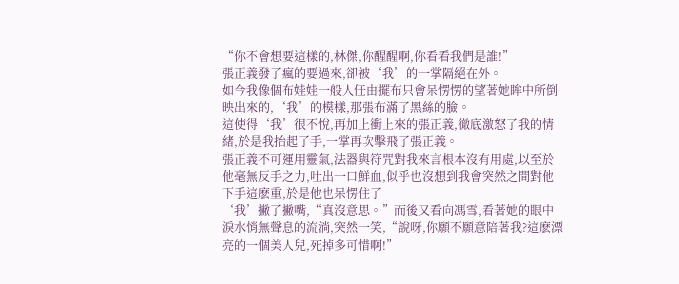“你不會想要這樣的,林傑,你醒醒啊,你看看我們是誰!”
張正義發了瘋的要過來,卻被‘我’的一掌隔絕在外。
如今我像個布娃娃一般人任由擺布只會呆愣愣的望著她眸中所倒映出來的,‘我’的模樣,那張布滿了黑絲的臉。
這使得‘我’很不悅,再加上衝上來的張正義,徹底激怒了我的情緒,於是我抬起了手,一掌再次擊飛了張正義。
張正義不可運用靈氣,法器與符咒對我來言根本沒有用處,以至於他毫無反手之力,吐出一口鮮血,似乎也沒想到我會突然之間對他下手這麽重,於是他也呆愣住了
‘我’撇了撇嘴,“真沒意思。”而後又看向馮雪,看著她的眼中淚水悄無聲息的流淌,突然一笑,“說呀,你願不願意陪著我?這麽漂亮的一個美人兒,死掉多可惜啊!”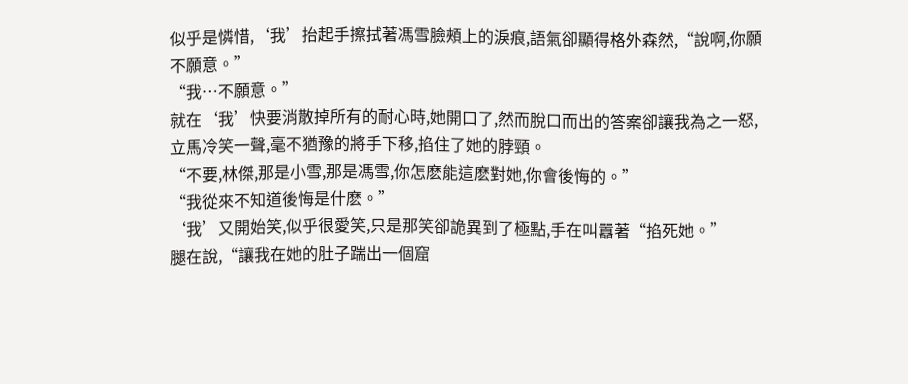似乎是憐惜,‘我’抬起手擦拭著馮雪臉頰上的淚痕,語氣卻顯得格外森然,“說啊,你願不願意。”
“我…不願意。”
就在‘我’快要消散掉所有的耐心時,她開口了,然而脫口而出的答案卻讓我為之一怒,立馬冷笑一聲,毫不猶豫的將手下移,掐住了她的脖頸。
“不要,林傑,那是小雪,那是馮雪,你怎麽能這麽對她,你會後悔的。”
“我從來不知道後悔是什麽。”
‘我’又開始笑,似乎很愛笑,只是那笑卻詭異到了極點,手在叫囂著“掐死她。”
腿在說,“讓我在她的肚子踹出一個窟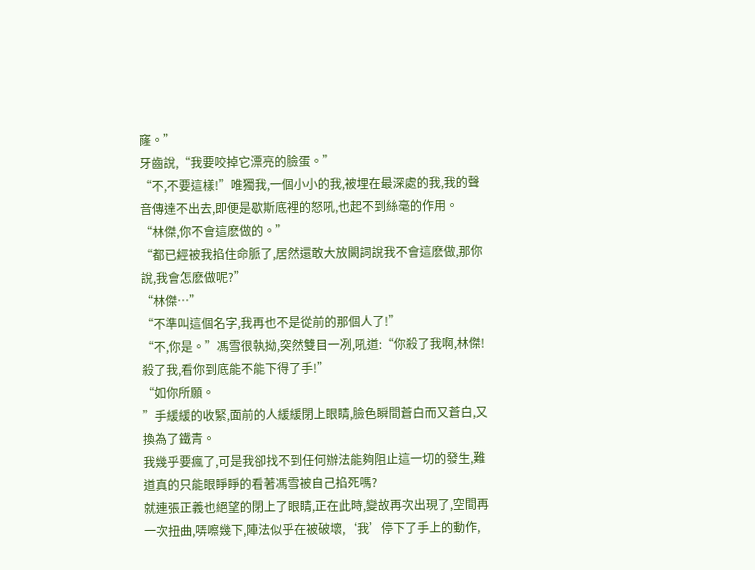窿。”
牙齒說,“我要咬掉它漂亮的臉蛋。”
“不,不要這樣!”唯獨我,一個小小的我,被埋在最深處的我,我的聲音傳達不出去,即便是歇斯底裡的怒吼,也起不到絲毫的作用。
“林傑,你不會這麽做的。”
“都已經被我掐住命脈了,居然還敢大放闕詞說我不會這麽做,那你說,我會怎麽做呢?”
“林傑…”
“不準叫這個名字,我再也不是從前的那個人了!”
“不,你是。”馮雪很執拗,突然雙目一冽,吼道:“你殺了我啊,林傑!殺了我,看你到底能不能下得了手!”
“如你所願。
”手緩緩的收緊,面前的人緩緩閉上眼睛,臉色瞬間蒼白而又蒼白,又換為了鐵青。
我幾乎要瘋了,可是我卻找不到任何辦法能夠阻止這一切的發生,難道真的只能眼睜睜的看著馮雪被自己掐死嗎?
就連張正義也絕望的閉上了眼睛,正在此時,變故再次出現了,空間再一次扭曲,哢嚓幾下,陣法似乎在被破壞,‘我’停下了手上的動作,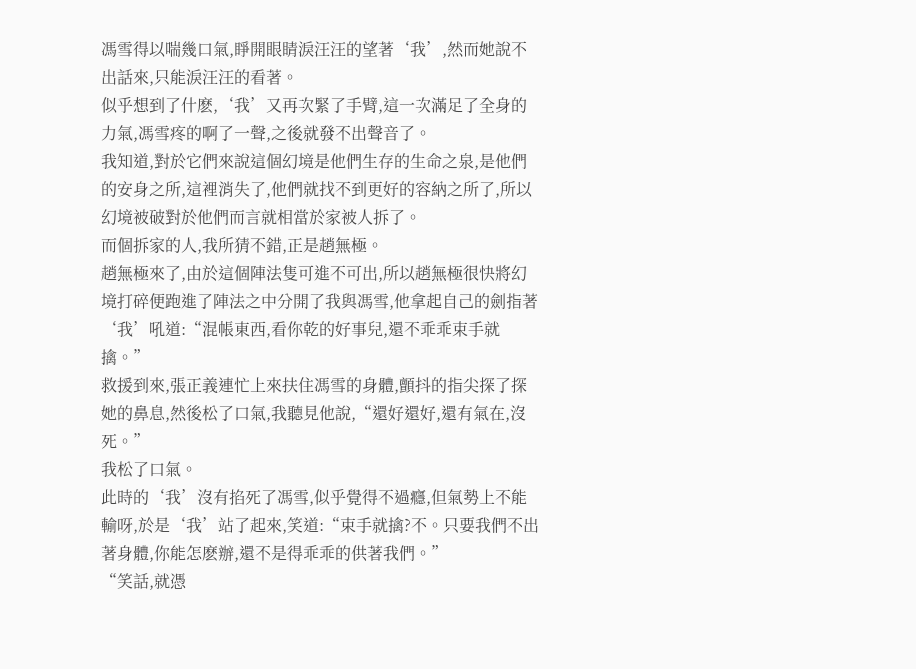馮雪得以喘幾口氣,睜開眼睛淚汪汪的望著‘我’,然而她說不出話來,只能淚汪汪的看著。
似乎想到了什麽,‘我’又再次緊了手臂,這一次滿足了全身的力氣,馮雪疼的啊了一聲,之後就發不出聲音了。
我知道,對於它們來說這個幻境是他們生存的生命之泉,是他們的安身之所,這裡消失了,他們就找不到更好的容納之所了,所以幻境被破對於他們而言就相當於家被人拆了。
而個拆家的人,我所猜不錯,正是趙無極。
趙無極來了,由於這個陣法隻可進不可出,所以趙無極很快將幻境打碎便跑進了陣法之中分開了我與馮雪,他拿起自己的劍指著‘我’吼道:“混帳東西,看你乾的好事兒,還不乖乖束手就擒。”
救援到來,張正義連忙上來扶住馮雪的身體,顫抖的指尖探了探她的鼻息,然後松了口氣,我聽見他說,“還好還好,還有氣在,沒死。”
我松了口氣。
此時的‘我’沒有掐死了馮雪,似乎覺得不過癮,但氣勢上不能輸呀,於是‘我’站了起來,笑道:“束手就擒?不。只要我們不出著身體,你能怎麽辦,還不是得乖乖的供著我們。”
“笑話,就憑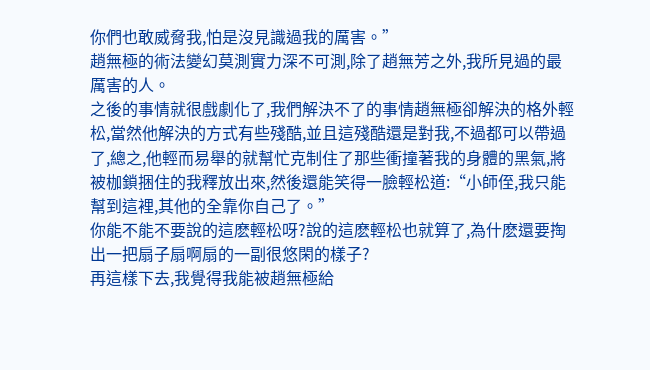你們也敢威脅我,怕是沒見識過我的厲害。”
趙無極的術法變幻莫測實力深不可測,除了趙無芳之外,我所見過的最厲害的人。
之後的事情就很戲劇化了,我們解決不了的事情趙無極卻解決的格外輕松,當然他解決的方式有些殘酷,並且這殘酷還是對我,不過都可以帶過了,總之,他輕而易舉的就幫忙克制住了那些衝撞著我的身體的黑氣,將被枷鎖捆住的我釋放出來,然後還能笑得一臉輕松道:“小師侄,我只能幫到這裡,其他的全靠你自己了。”
你能不能不要說的這麽輕松呀?說的這麽輕松也就算了,為什麽還要掏出一把扇子扇啊扇的一副很悠閑的樣子?
再這樣下去,我覺得我能被趙無極給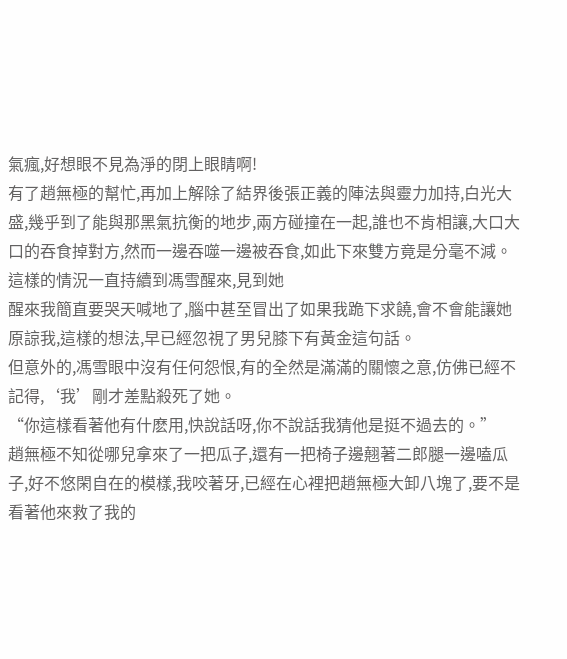氣瘋,好想眼不見為淨的閉上眼睛啊!
有了趙無極的幫忙,再加上解除了結界後張正義的陣法與靈力加持,白光大盛,幾乎到了能與那黑氣抗衡的地步,兩方碰撞在一起,誰也不肯相讓,大口大口的吞食掉對方,然而一邊吞噬一邊被吞食,如此下來雙方竟是分毫不減。
這樣的情況一直持續到馮雪醒來,見到她
醒來我簡直要哭天喊地了,腦中甚至冒出了如果我跪下求饒,會不會能讓她原諒我,這樣的想法,早已經忽視了男兒膝下有黃金這句話。
但意外的,馮雪眼中沒有任何怨恨,有的全然是滿滿的關懷之意,仿佛已經不記得,‘我’剛才差點殺死了她。
“你這樣看著他有什麽用,快說話呀,你不說話我猜他是挺不過去的。”
趙無極不知從哪兒拿來了一把瓜子,還有一把椅子邊翹著二郎腿一邊嗑瓜子,好不悠閑自在的模樣,我咬著牙,已經在心裡把趙無極大卸八塊了,要不是看著他來救了我的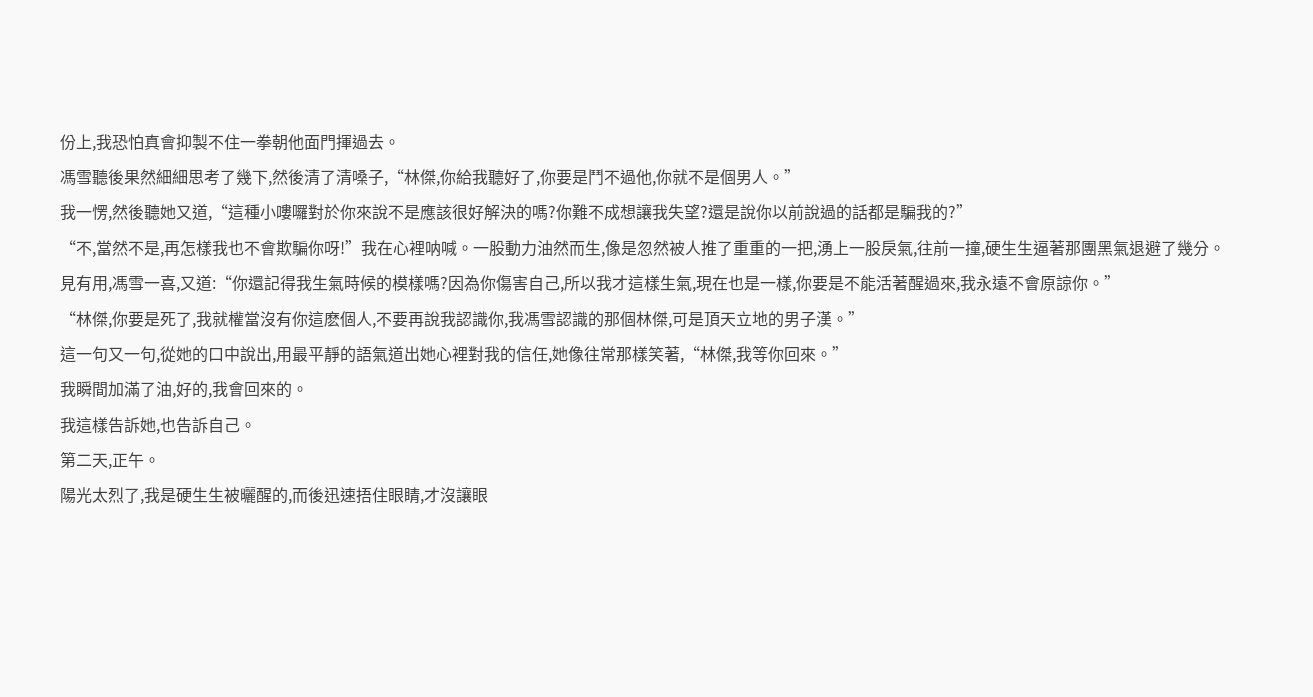份上,我恐怕真會抑製不住一拳朝他面門揮過去。
馮雪聽後果然細細思考了幾下,然後清了清嗓子,“林傑,你給我聽好了,你要是鬥不過他,你就不是個男人。”
我一愣,然後聽她又道,“這種小嘍囉對於你來說不是應該很好解決的嗎?你難不成想讓我失望?還是說你以前說過的話都是騙我的?”
“不,當然不是,再怎樣我也不會欺騙你呀!”我在心裡呐喊。一股動力油然而生,像是忽然被人推了重重的一把,湧上一股戾氣,往前一撞,硬生生逼著那團黑氣退避了幾分。
見有用,馮雪一喜,又道:“你還記得我生氣時候的模樣嗎?因為你傷害自己,所以我才這樣生氣,現在也是一樣,你要是不能活著醒過來,我永遠不會原諒你。”
“林傑,你要是死了,我就權當沒有你這麽個人,不要再說我認識你,我馮雪認識的那個林傑,可是頂天立地的男子漢。”
這一句又一句,從她的口中說出,用最平靜的語氣道出她心裡對我的信任,她像往常那樣笑著,“林傑,我等你回來。”
我瞬間加滿了油,好的,我會回來的。
我這樣告訴她,也告訴自己。
第二天,正午。
陽光太烈了,我是硬生生被曬醒的,而後迅速捂住眼睛,才沒讓眼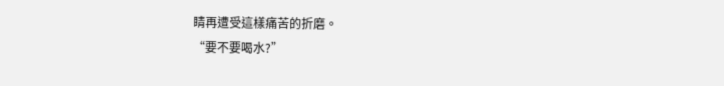睛再遭受這樣痛苦的折磨。
“要不要喝水?”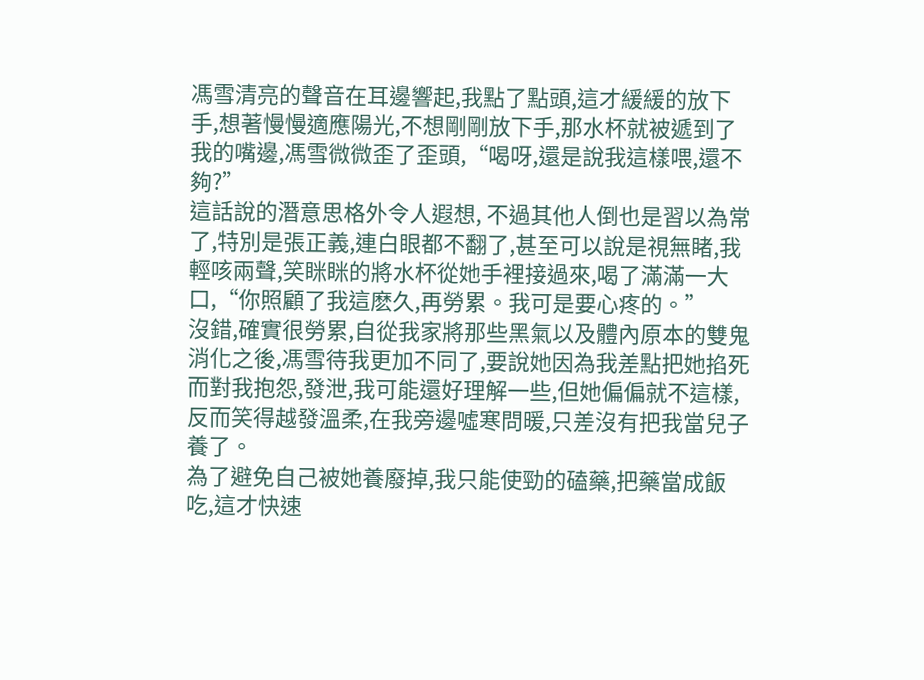馮雪清亮的聲音在耳邊響起,我點了點頭,這才緩緩的放下手,想著慢慢適應陽光,不想剛剛放下手,那水杯就被遞到了我的嘴邊,馮雪微微歪了歪頭,“喝呀,還是說我這樣喂,還不夠?”
這話說的潛意思格外令人遐想, 不過其他人倒也是習以為常了,特別是張正義,連白眼都不翻了,甚至可以說是視無睹,我輕咳兩聲,笑眯眯的將水杯從她手裡接過來,喝了滿滿一大口,“你照顧了我這麽久,再勞累。我可是要心疼的。”
沒錯,確實很勞累,自從我家將那些黑氣以及體內原本的雙鬼消化之後,馮雪待我更加不同了,要說她因為我差點把她掐死而對我抱怨,發泄,我可能還好理解一些,但她偏偏就不這樣,反而笑得越發溫柔,在我旁邊噓寒問暖,只差沒有把我當兒子養了。
為了避免自己被她養廢掉,我只能使勁的磕藥,把藥當成飯吃,這才快速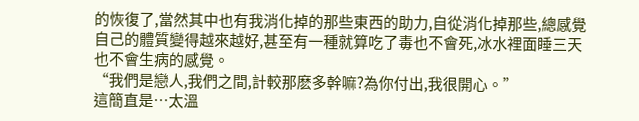的恢復了,當然其中也有我消化掉的那些東西的助力,自從消化掉那些,總感覺自己的體質變得越來越好,甚至有一種就算吃了毒也不會死,冰水裡面睡三天也不會生病的感覺。
“我們是戀人,我們之間,計較那麽多幹嘛?為你付出,我很開心。”
這簡直是…太溫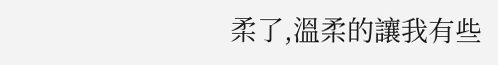柔了,溫柔的讓我有些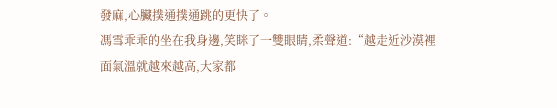發麻,心臟撲通撲通跳的更快了。
馮雪乖乖的坐在我身邊,笑眯了一雙眼睛,柔聲道:“越走近沙漠裡面氣溫就越來越高,大家都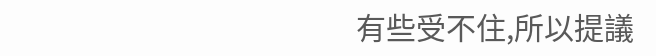有些受不住,所以提議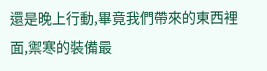還是晚上行動,畢竟我們帶來的東西裡面,禦寒的裝備最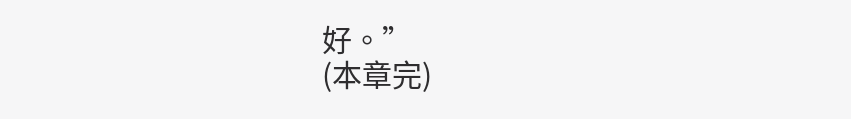好。”
(本章完)